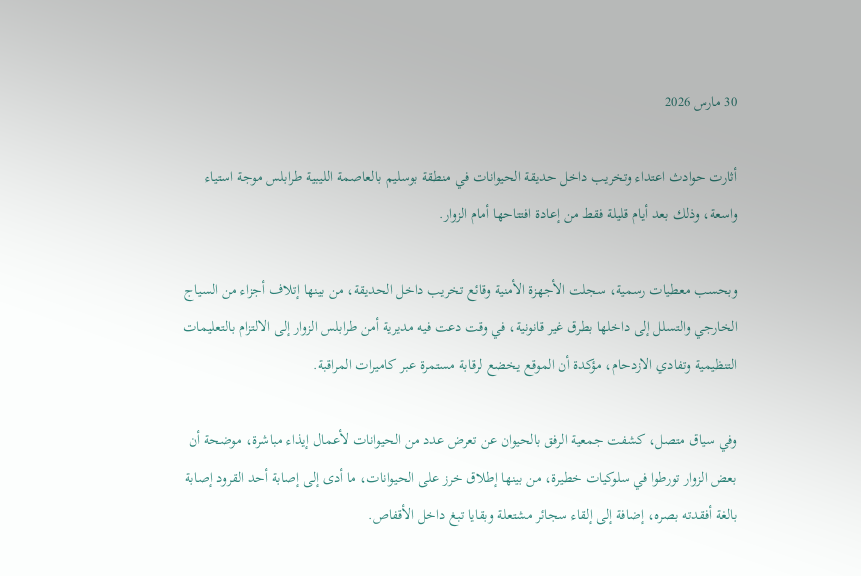30 مارس 2026

أثارت حوادث اعتداء وتخريب داخل حديقة الحيوانات في منطقة بوسليم بالعاصمة الليبية طرابلس موجة استياء واسعة، وذلك بعد أيام قليلة فقط من إعادة افتتاحها أمام الزوار.

وبحسب معطيات رسمية، سجلت الأجهزة الأمنية وقائع تخريب داخل الحديقة، من بينها إتلاف أجزاء من السياج الخارجي والتسلل إلى داخلها بطرق غير قانونية، في وقت دعت فيه مديرية أمن طرابلس الزوار إلى الالتزام بالتعليمات التنظيمية وتفادي الازدحام، مؤكدة أن الموقع يخضع لرقابة مستمرة عبر كاميرات المراقبة.

وفي سياق متصل، كشفت جمعية الرفق بالحيوان عن تعرض عدد من الحيوانات لأعمال إيذاء مباشرة، موضحة أن بعض الزوار تورطوا في سلوكيات خطيرة، من بينها إطلاق خرز على الحيوانات، ما أدى إلى إصابة أحد القرود إصابة بالغة أفقدته بصره، إضافة إلى إلقاء سجائر مشتعلة وبقايا تبغ داخل الأقفاص.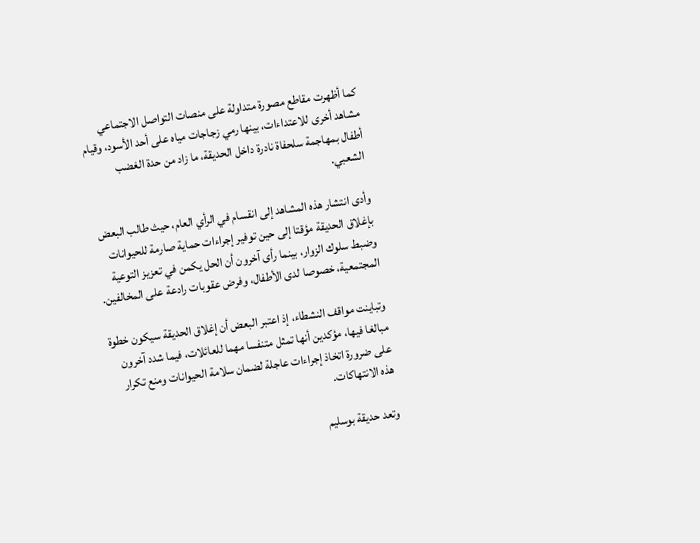كما أظهرت مقاطع مصورة متداولة على منصات التواصل الاجتماعي مشاهد أخرى للاعتداءات، بينها رمي زجاجات مياه على أحد الأسود، وقيام أطفال بمهاجمة سلحفاة نادرة داخل الحديقة، ما زاد من حدة الغضب الشعبي.

وأدى انتشار هذه المشاهد إلى انقسام في الرأي العام، حيث طالب البعض بإغلاق الحديقة مؤقتا إلى حين توفير إجراءات حماية صارمة للحيوانات وضبط سلوك الزوار، بينما رأى آخرون أن الحل يكمن في تعزيز التوعية المجتمعية، خصوصا لدى الأطفال، وفرض عقوبات رادعة على المخالفين.

وتباينت مواقف النشطاء، إذ اعتبر البعض أن إغلاق الحديقة سيكون خطوة مبالغا فيها، مؤكدين أنها تمثل متنفسا مهما للعائلات، فيما شدد آخرون على ضرورة اتخاذ إجراءات عاجلة لضمان سلامة الحيوانات ومنع تكرار هذه الانتهاكات.

وتعد حديقة بوسليم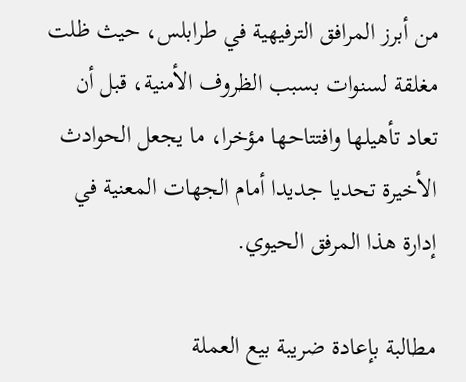من أبرز المرافق الترفيهية في طرابلس، حيث ظلت مغلقة لسنوات بسبب الظروف الأمنية، قبل أن تعاد تأهيلها وافتتاحها مؤخرا، ما يجعل الحوادث الأخيرة تحديا جديدا أمام الجهات المعنية في إدارة هذا المرفق الحيوي.

مطالبة بإعادة ضريبة بيع العملة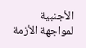الأجنبية لمواجهة الأزمة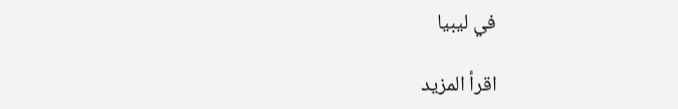في ليبيا

اقرأ المزيد